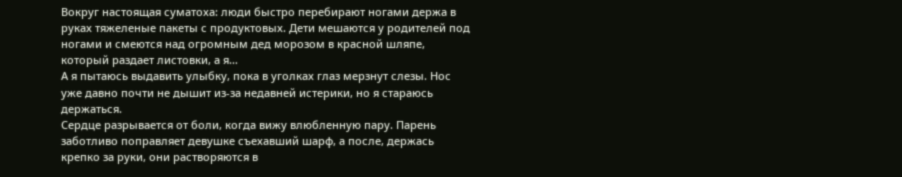Вокруг настоящая суматоха: люди быстро перебирают ногами держа в руках тяжеленые пакеты с продуктовых. Дети мешаются у родителей под ногами и смеются над огромным дед морозом в красной шляпе, который раздает листовки, а я…
А я пытаюсь выдавить улыбку, пока в уголках глаз мерзнут слезы. Нос уже давно почти не дышит из-за недавней истерики, но я стараюсь держаться.
Сердце разрывается от боли, когда вижу влюбленную пару. Парень заботливо поправляет девушке съехавший шарф, а после, держась крепко за руки, они растворяются в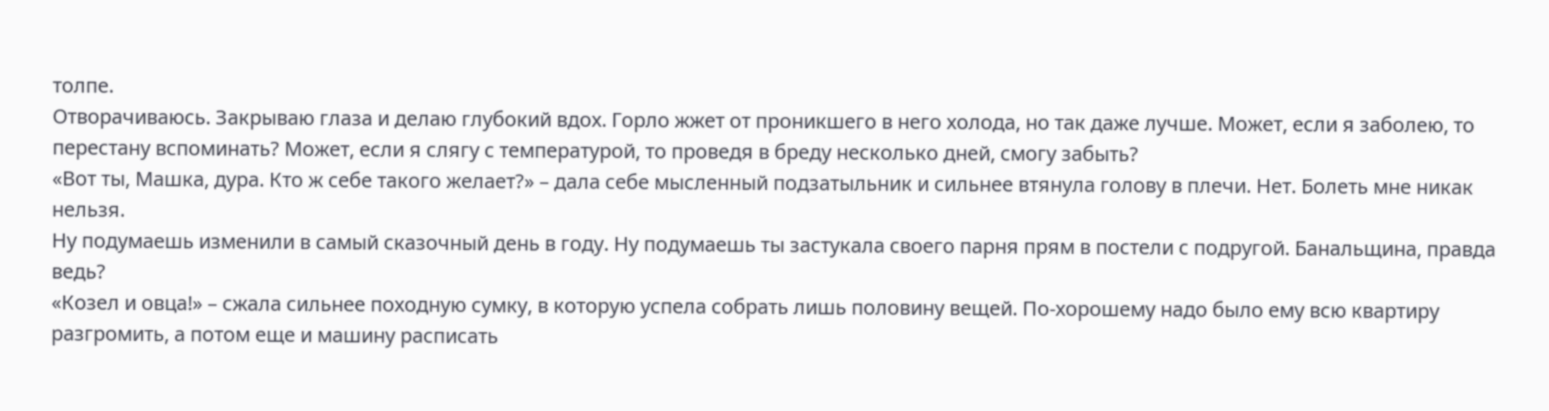толпе.
Отворачиваюсь. Закрываю глаза и делаю глубокий вдох. Горло жжет от проникшего в него холода, но так даже лучше. Может, если я заболею, то перестану вспоминать? Может, если я слягу с температурой, то проведя в бреду несколько дней, смогу забыть?
«Вот ты, Машка, дура. Кто ж себе такого желает?» – дала себе мысленный подзатыльник и сильнее втянула голову в плечи. Нет. Болеть мне никак нельзя.
Ну подумаешь изменили в самый сказочный день в году. Ну подумаешь ты застукала своего парня прям в постели с подругой. Банальщина, правда ведь?
«Козел и овца!» – сжала сильнее походную сумку, в которую успела собрать лишь половину вещей. По-хорошему надо было ему всю квартиру разгромить, а потом еще и машину расписать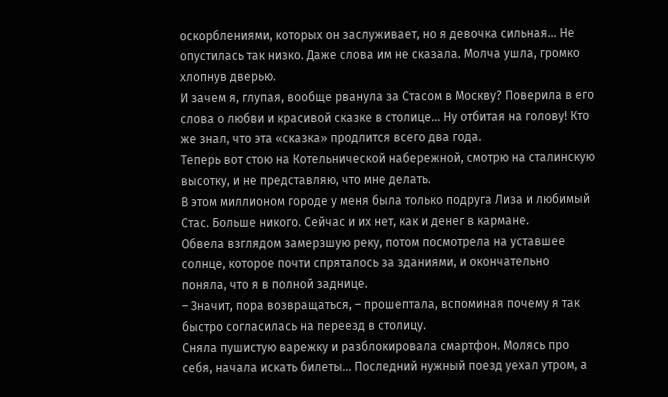оскорблениями, которых он заслуживает, но я девочка сильная… Не опустилась так низко. Даже слова им не сказала. Молча ушла, громко хлопнув дверью.
И зачем я, глупая, вообще рванула за Стасом в Москву? Поверила в его слова о любви и красивой сказке в столице… Ну отбитая на голову! Кто же знал, что эта «сказка» продлится всего два года.
Теперь вот стою на Котельнической набережной, смотрю на сталинскую высотку, и не представляю, что мне делать.
В этом миллионом городе у меня была только подруга Лиза и любимый Стас. Больше никого. Сейчас и их нет, как и денег в кармане.
Обвела взглядом замерзшую реку, потом посмотрела на уставшее солнце, которое почти спряталось за зданиями, и окончательно поняла, что я в полной заднице.
– Значит, пора возвращаться, – прошептала, вспоминая почему я так быстро согласилась на переезд в столицу.
Сняла пушистую варежку и разблокировала смартфон. Молясь про себя, начала искать билеты… Последний нужный поезд уехал утром, а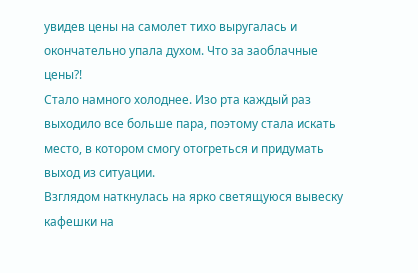увидев цены на самолет тихо выругалась и окончательно упала духом. Что за заоблачные цены?!
Стало намного холоднее. Изо рта каждый раз выходило все больше пара, поэтому стала искать место, в котором смогу отогреться и придумать выход из ситуации.
Взглядом наткнулась на ярко светящуюся вывеску кафешки на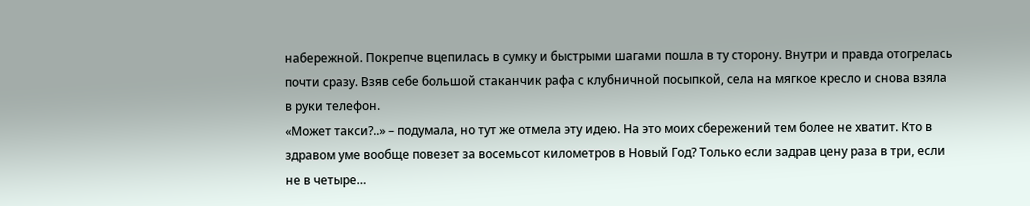набережной. Покрепче вцепилась в сумку и быстрыми шагами пошла в ту сторону. Внутри и правда отогрелась почти сразу. Взяв себе большой стаканчик рафа с клубничной посыпкой, села на мягкое кресло и снова взяла в руки телефон.
«Может такси?..» – подумала, но тут же отмела эту идею. На это моих сбережений тем более не хватит. Кто в здравом уме вообще повезет за восемьсот километров в Новый Год? Только если задрав цену раза в три, если не в четыре…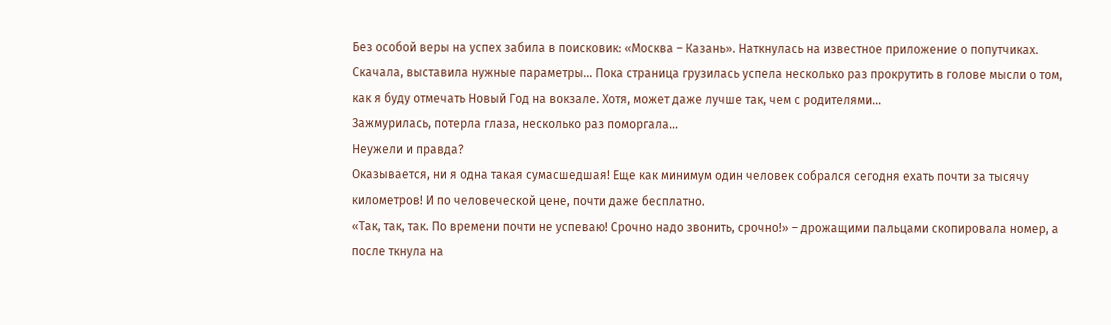Без особой веры на успех забила в поисковик: «Москва – Казань». Наткнулась на известное приложение о попутчиках. Скачала, выставила нужные параметры… Пока страница грузилась успела несколько раз прокрутить в голове мысли о том, как я буду отмечать Новый Год на вокзале. Хотя, может даже лучше так, чем с родителями…
Зажмурилась, потерла глаза, несколько раз поморгала…
Неужели и правда?
Оказывается, ни я одна такая сумасшедшая! Еще как минимум один человек собрался сегодня ехать почти за тысячу километров! И по человеческой цене, почти даже бесплатно.
«Так, так, так. По времени почти не успеваю! Срочно надо звонить, срочно!» – дрожащими пальцами скопировала номер, а после ткнула на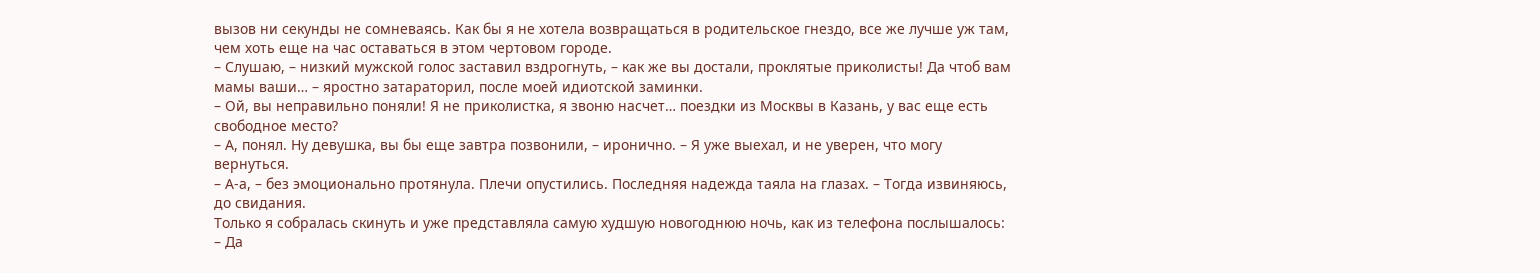вызов ни секунды не сомневаясь. Как бы я не хотела возвращаться в родительское гнездо, все же лучше уж там, чем хоть еще на час оставаться в этом чертовом городе.
– Слушаю, – низкий мужской голос заставил вздрогнуть, – как же вы достали, проклятые приколисты! Да чтоб вам мамы ваши… – яростно затараторил, после моей идиотской заминки.
– Ой, вы неправильно поняли! Я не приколистка, я звоню насчет… поездки из Москвы в Казань, у вас еще есть свободное место?
– А, понял. Ну девушка, вы бы еще завтра позвонили, – иронично. – Я уже выехал, и не уверен, что могу вернуться.
– А-а, – без эмоционально протянула. Плечи опустились. Последняя надежда таяла на глазах. – Тогда извиняюсь, до свидания.
Только я собралась скинуть и уже представляла самую худшую новогоднюю ночь, как из телефона послышалось:
– Да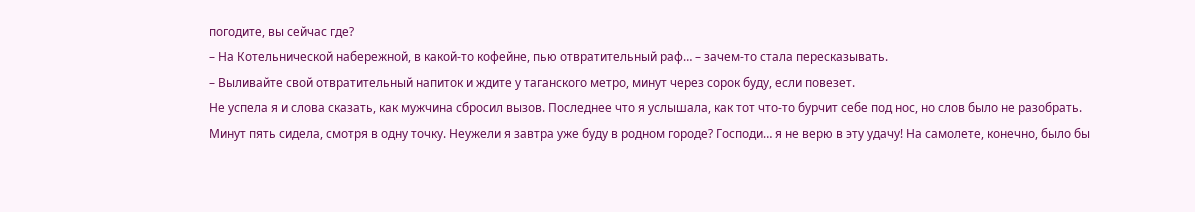погодите, вы сейчас где?
– На Котельнической набережной, в какой-то кофейне, пью отвратительный раф… – зачем-то стала пересказывать.
– Выливайте свой отвратительный напиток и ждите у таганского метро, минут через сорок буду, если повезет.
Не успела я и слова сказать, как мужчина сбросил вызов. Последнее что я услышала, как тот что-то бурчит себе под нос, но слов было не разобрать.
Минут пять сидела, смотря в одну точку. Неужели я завтра уже буду в родном городе? Господи… я не верю в эту удачу! На самолете, конечно, было бы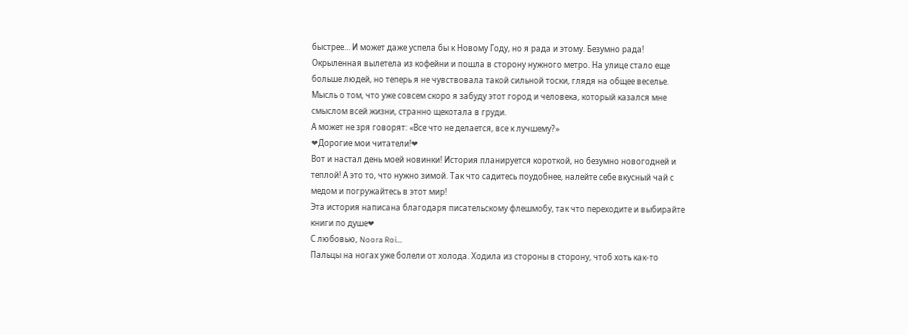быстрее… И может даже успела бы к Новому Году, но я рада и этому. Безумно рада!
Окрыленная вылетела из кофейни и пошла в сторону нужного метро. На улице стало еще больше людей, но теперь я не чувствовала такой сильной тоски, глядя на общее веселье. Мысль о том, что уже совсем скоро я забуду этот город и человека, который казался мне смыслом всей жизни, странно щекотала в груди.
А может не зря говорят: «Все что не делается, все к лучшему?»
❤Дорогие мои читатели!❤
Вот и настал день моей новинки! История планируется короткой, но безумно новогодней и теплой! А это то, что нужно зимой. Так что садитесь поудобнее, налейте себе вкусный чай с медом и погружайтесь в этот мир!
Эта история написана благодаря писательскому флешмобу, так что переходите и выбирайте книги по душе❤
С любовью, Noora Roi...
Пальцы на ногах уже болели от холода. Ходила из стороны в сторону, чтоб хоть как-то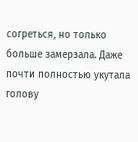согреться, но только больше замерзала. Даже почти полностью укутала голову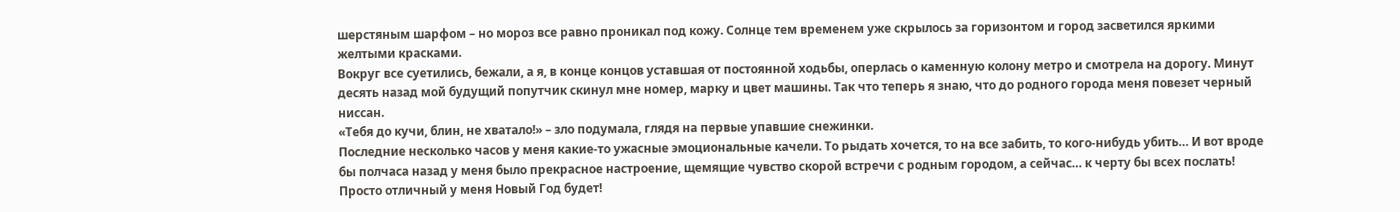шерстяным шарфом – но мороз все равно проникал под кожу. Солнце тем временем уже скрылось за горизонтом и город засветился яркими желтыми красками.
Вокруг все суетились, бежали, а я, в конце концов уставшая от постоянной ходьбы, оперлась о каменную колону метро и смотрела на дорогу. Минут десять назад мой будущий попутчик скинул мне номер, марку и цвет машины. Так что теперь я знаю, что до родного города меня повезет черный ниссан.
«Тебя до кучи, блин, не хватало!» – зло подумала, глядя на первые упавшие снежинки.
Последние несколько часов у меня какие-то ужасные эмоциональные качели. То рыдать хочется, то на все забить, то кого-нибудь убить… И вот вроде бы полчаса назад у меня было прекрасное настроение, щемящие чувство скорой встречи с родным городом, а сейчас… к черту бы всех послать!
Просто отличный у меня Новый Год будет!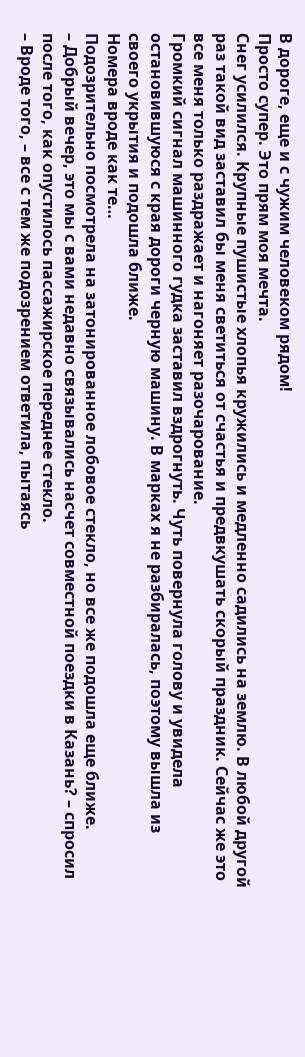В дороге, еще и с чужим человеком рядом!
Просто супер. Это прям моя мечта.
Снег усилился. Крупные пушистые хлопья кружились и медленно садились на землю. В любой другой раз такой вид заставил бы меня светиться от счастья и предвкушать скорый праздник. Сейчас же это все меня только раздражает и нагоняет разочарование.
Громкий сигнал машинного гудка заставил вздрогнуть. Чуть повернула голову и увидела остановившуюся с края дороги черную машину. В марках я не разбиралась, поэтому вышла из своего укрытия и подошла ближе.
Номера вроде как те…
Подозрительно посмотрела на затонированное лобовое стекло, но все же подошла еще ближе.
– Добрый вечер, это мы с вами недавно связывались насчет совместной поездки в Казань? – спросил после того, как опустилось пассажирское переднее стекло.
– Вроде того, – все с тем же подозрением ответила, пытаясь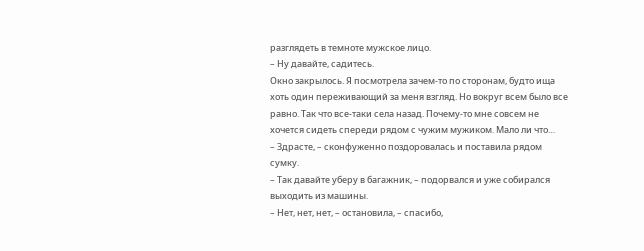разглядеть в темноте мужское лицо.
– Ну давайте, садитесь.
Окно закрылось. Я посмотрела зачем-то по сторонам, будто ища хоть один переживающий за меня взгляд. Но вокруг всем было все равно. Так что все-таки села назад. Почему-то мне совсем не хочется сидеть спереди рядом с чужим мужиком. Мало ли что…
– Здрасте, – сконфуженно поздоровалась и поставила рядом сумку.
– Так давайте уберу в багажник, – подорвался и уже собирался выходить из машины.
– Нет, нет, нет, – остановила, – спасибо,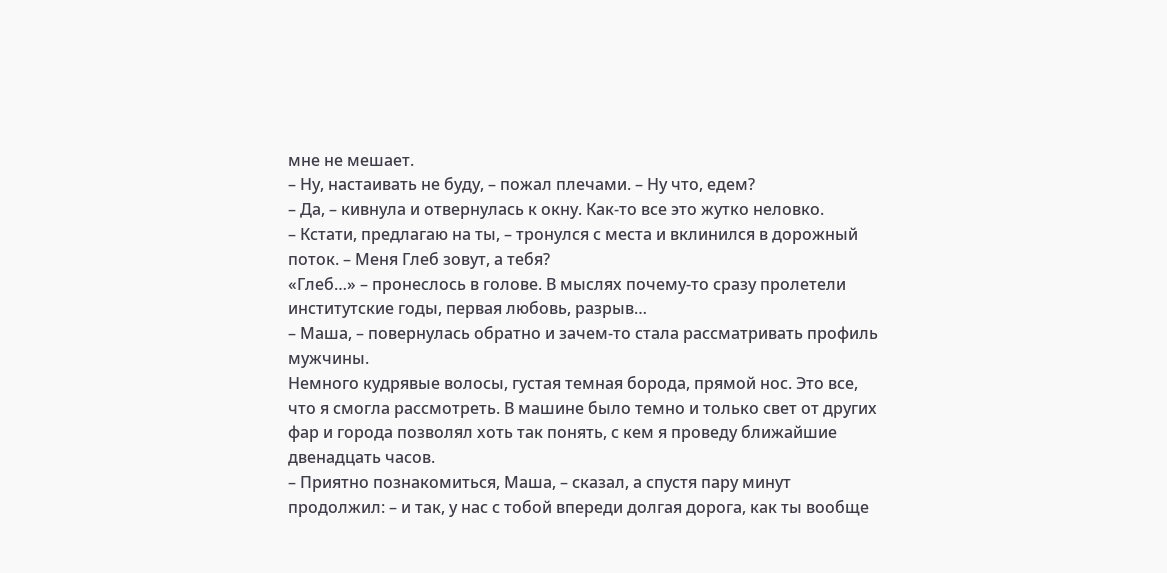мне не мешает.
– Ну, настаивать не буду, – пожал плечами. – Ну что, едем?
– Да, – кивнула и отвернулась к окну. Как-то все это жутко неловко.
– Кстати, предлагаю на ты, – тронулся с места и вклинился в дорожный поток. – Меня Глеб зовут, а тебя?
«Глеб…» – пронеслось в голове. В мыслях почему-то сразу пролетели институтские годы, первая любовь, разрыв…
– Маша, – повернулась обратно и зачем-то стала рассматривать профиль мужчины.
Немного кудрявые волосы, густая темная борода, прямой нос. Это все, что я смогла рассмотреть. В машине было темно и только свет от других фар и города позволял хоть так понять, с кем я проведу ближайшие двенадцать часов.
– Приятно познакомиться, Маша, – сказал, а спустя пару минут продолжил: – и так, у нас с тобой впереди долгая дорога, как ты вообще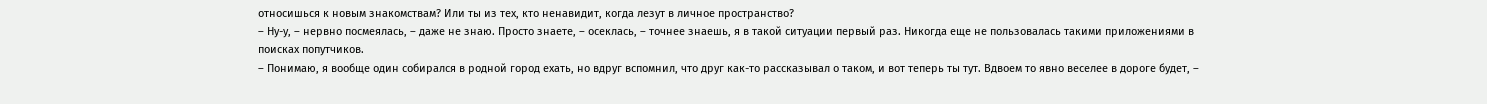относишься к новым знакомствам? Или ты из тех, кто ненавидит, когда лезут в личное пространство?
– Ну-у, – нервно посмеялась, – даже не знаю. Просто знаете, – осеклась, – точнее знаешь, я в такой ситуации первый раз. Никогда еще не пользовалась такими приложениями в поисках попутчиков.
– Понимаю, я вообще один собирался в родной город ехать, но вдруг вспомнил, что друг как-то рассказывал о таком, и вот теперь ты тут. Вдвоем то явно веселее в дороге будет, –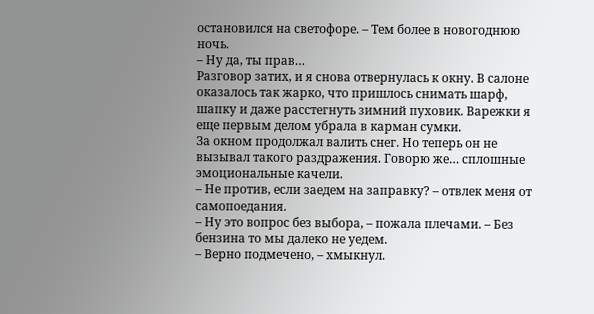остановился на светофоре. – Тем более в новогоднюю ночь.
– Ну да, ты прав…
Разговор затих, и я снова отвернулась к окну. В салоне оказалось так жарко, что пришлось снимать шарф, шапку и даже расстегнуть зимний пуховик. Варежки я еще первым делом убрала в карман сумки.
За окном продолжал валить снег. Но теперь он не вызывал такого раздражения. Говорю же… сплошные эмоциональные качели.
– Не против, если заедем на заправку? – отвлек меня от самопоедания.
– Ну это вопрос без выбора, – пожала плечами. – Без бензина то мы далеко не уедем.
– Верно подмечено, – хмыкнул.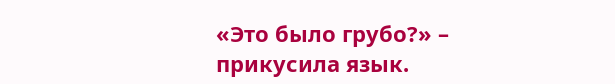«Это было грубо?» – прикусила язык.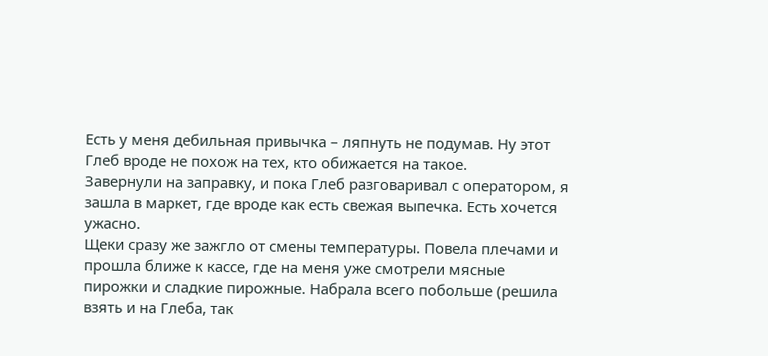Есть у меня дебильная привычка – ляпнуть не подумав. Ну этот Глеб вроде не похож на тех, кто обижается на такое.
Завернули на заправку, и пока Глеб разговаривал с оператором, я зашла в маркет, где вроде как есть свежая выпечка. Есть хочется ужасно.
Щеки сразу же зажгло от смены температуры. Повела плечами и прошла ближе к кассе, где на меня уже смотрели мясные пирожки и сладкие пирожные. Набрала всего побольше (решила взять и на Глеба, так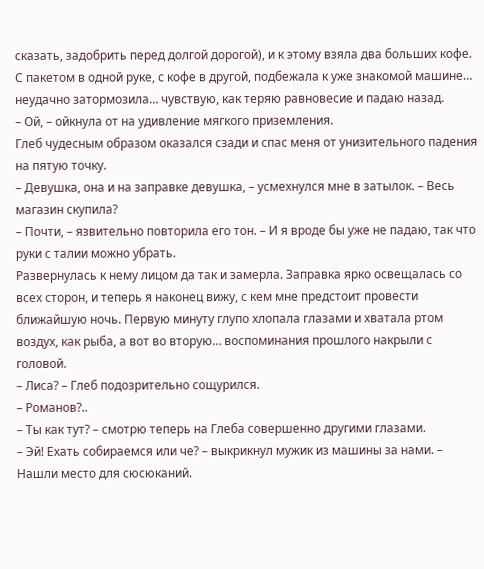сказать, задобрить перед долгой дорогой), и к этому взяла два больших кофе.
С пакетом в одной руке, с кофе в другой, подбежала к уже знакомой машине… неудачно затормозила… чувствую, как теряю равновесие и падаю назад.
– Ой, – ойкнула от на удивление мягкого приземления.
Глеб чудесным образом оказался сзади и спас меня от унизительного падения на пятую точку.
– Девушка, она и на заправке девушка, – усмехнулся мне в затылок. – Весь магазин скупила?
– Почти, – язвительно повторила его тон. – И я вроде бы уже не падаю, так что руки с талии можно убрать.
Развернулась к нему лицом да так и замерла. Заправка ярко освещалась со всех сторон, и теперь я наконец вижу, с кем мне предстоит провести ближайшую ночь. Первую минуту глупо хлопала глазами и хватала ртом воздух, как рыба, а вот во вторую… воспоминания прошлого накрыли с головой.
– Лиса? – Глеб подозрительно сощурился.
– Романов?..
– Ты как тут? – смотрю теперь на Глеба совершенно другими глазами.
– Эй! Ехать собираемся или че? – выкрикнул мужик из машины за нами. – Нашли место для сюсюканий.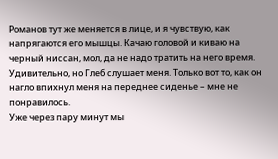Романов тут же меняется в лице, и я чувствую, как напрягаются его мышцы. Качаю головой и киваю на черный ниссан, мол, да не надо тратить на него время. Удивительно, но Глеб слушает меня. Только вот то, как он нагло впихнул меня на переднее сиденье – мне не понравилось.
Уже через пару минут мы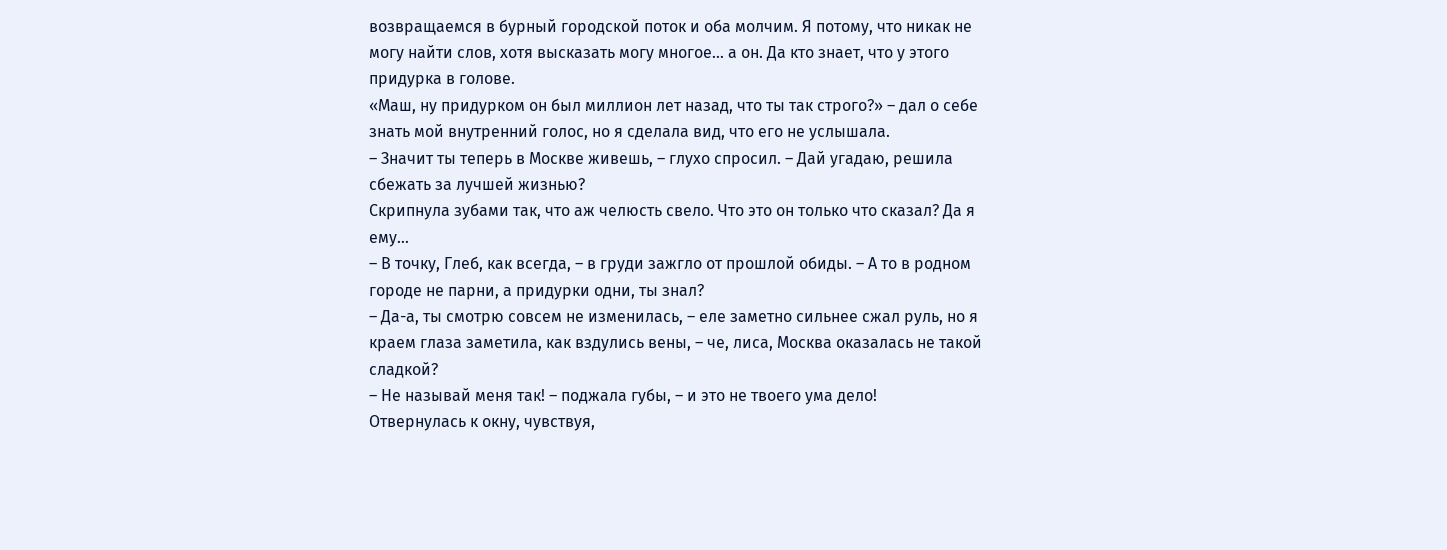возвращаемся в бурный городской поток и оба молчим. Я потому, что никак не могу найти слов, хотя высказать могу многое… а он. Да кто знает, что у этого придурка в голове.
«Маш, ну придурком он был миллион лет назад, что ты так строго?» – дал о себе знать мой внутренний голос, но я сделала вид, что его не услышала.
– Значит ты теперь в Москве живешь, – глухо спросил. – Дай угадаю, решила сбежать за лучшей жизнью?
Скрипнула зубами так, что аж челюсть свело. Что это он только что сказал? Да я ему…
– В точку, Глеб, как всегда, – в груди зажгло от прошлой обиды. – А то в родном городе не парни, а придурки одни, ты знал?
– Да-а, ты смотрю совсем не изменилась, – еле заметно сильнее сжал руль, но я краем глаза заметила, как вздулись вены, – че, лиса, Москва оказалась не такой сладкой?
– Не называй меня так! – поджала губы, – и это не твоего ума дело!
Отвернулась к окну, чувствуя,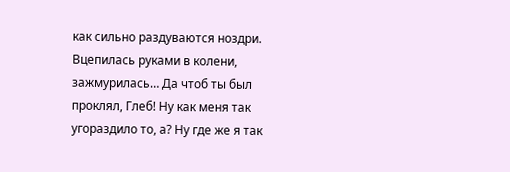как сильно раздуваются ноздри. Вцепилась руками в колени, зажмурилась… Да чтоб ты был проклял, Глеб! Ну как меня так угораздило то, а? Ну где же я так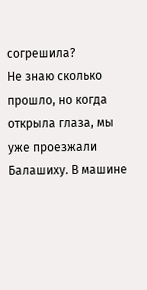согрешила?
Не знаю сколько прошло, но когда открыла глаза, мы уже проезжали Балашиху. В машине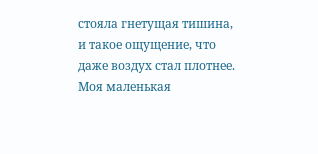стояла гнетущая тишина, и такое ощущение, что даже воздух стал плотнее.
Моя маленькая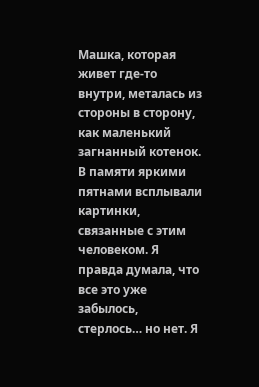Машка, которая живет где-то внутри, металась из стороны в сторону, как маленький загнанный котенок. В памяти яркими пятнами всплывали картинки, связанные с этим человеком. Я правда думала, что все это уже забылось, стерлось… но нет. Я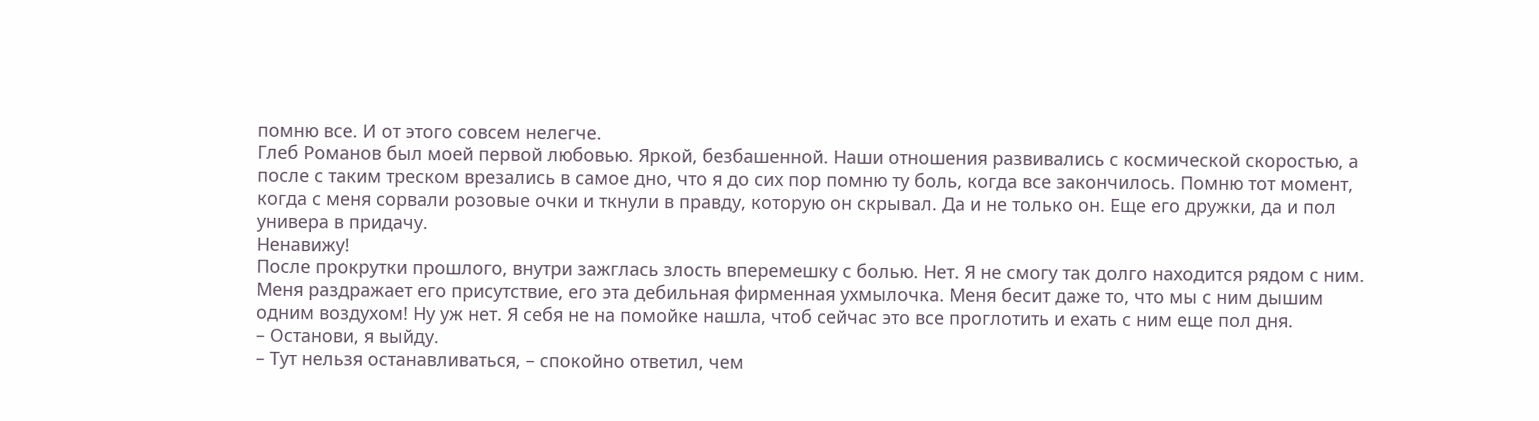помню все. И от этого совсем нелегче.
Глеб Романов был моей первой любовью. Яркой, безбашенной. Наши отношения развивались с космической скоростью, а после с таким треском врезались в самое дно, что я до сих пор помню ту боль, когда все закончилось. Помню тот момент, когда с меня сорвали розовые очки и ткнули в правду, которую он скрывал. Да и не только он. Еще его дружки, да и пол универа в придачу.
Ненавижу!
После прокрутки прошлого, внутри зажглась злость вперемешку с болью. Нет. Я не смогу так долго находится рядом с ним. Меня раздражает его присутствие, его эта дебильная фирменная ухмылочка. Меня бесит даже то, что мы с ним дышим одним воздухом! Ну уж нет. Я себя не на помойке нашла, чтоб сейчас это все проглотить и ехать с ним еще пол дня.
– Останови, я выйду.
– Тут нельзя останавливаться, – спокойно ответил, чем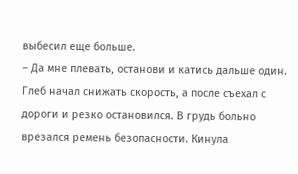выбесил еще больше.
– Да мне плевать, останови и катись дальше один.
Глеб начал снижать скорость, а после съехал с дороги и резко остановился. В грудь больно врезался ремень безопасности. Кинула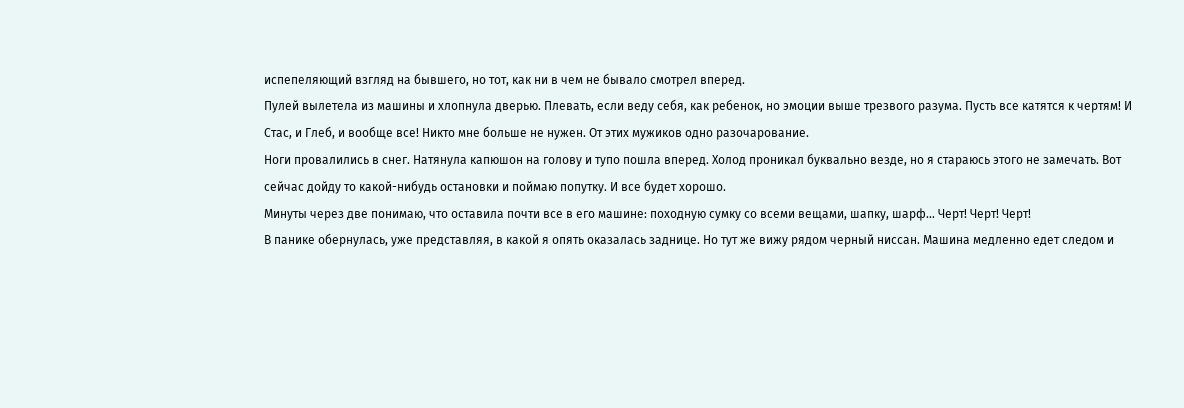испепеляющий взгляд на бывшего, но тот, как ни в чем не бывало смотрел вперед.
Пулей вылетела из машины и хлопнула дверью. Плевать, если веду себя, как ребенок, но эмоции выше трезвого разума. Пусть все катятся к чертям! И Стас, и Глеб, и вообще все! Никто мне больше не нужен. От этих мужиков одно разочарование.
Ноги провалились в снег. Натянула капюшон на голову и тупо пошла вперед. Холод проникал буквально везде, но я стараюсь этого не замечать. Вот сейчас дойду то какой-нибудь остановки и поймаю попутку. И все будет хорошо.
Минуты через две понимаю, что оставила почти все в его машине: походную сумку со всеми вещами, шапку, шарф… Черт! Черт! Черт!
В панике обернулась, уже представляя, в какой я опять оказалась заднице. Но тут же вижу рядом черный ниссан. Машина медленно едет следом и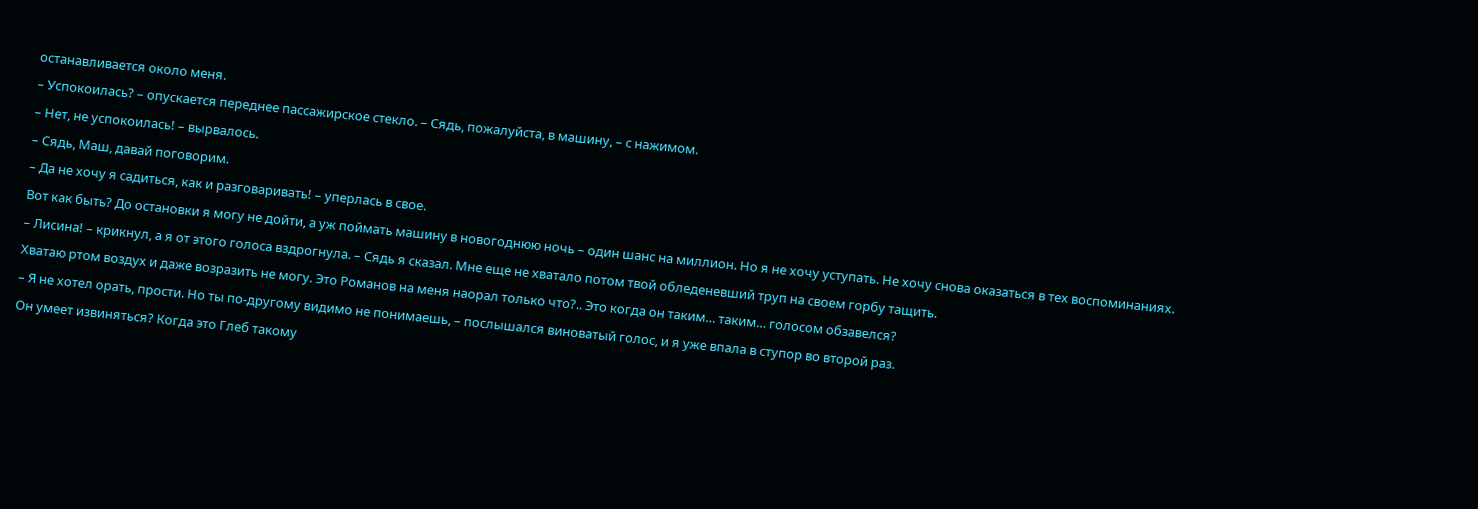останавливается около меня.
– Успокоилась? – опускается переднее пассажирское стекло. – Сядь, пожалуйста, в машину, – с нажимом.
– Нет, не успокоилась! – вырвалось.
– Сядь, Маш, давай поговорим.
– Да не хочу я садиться, как и разговаривать! – уперлась в свое.
Вот как быть? До остановки я могу не дойти, а уж поймать машину в новогоднюю ночь – один шанс на миллион. Но я не хочу уступать. Не хочу снова оказаться в тех воспоминаниях.
– Лисина! – крикнул, а я от этого голоса вздрогнула. – Сядь я сказал. Мне еще не хватало потом твой обледеневший труп на своем горбу тащить.
Хватаю ртом воздух и даже возразить не могу. Это Романов на меня наорал только что?.. Это когда он таким… таким… голосом обзавелся?
– Я не хотел орать, прости. Но ты по-другому видимо не понимаешь, – послышался виноватый голос, и я уже впала в ступор во второй раз.
Он умеет извиняться? Когда это Глеб такому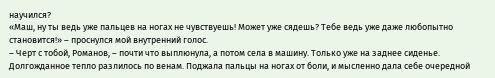научился?
«Маш, ну ты ведь уже пальцев на ногах не чувствуешь! Может уже сядешь? Тебе ведь уже даже любопытно становится!» – проснулся мой внутренний голос.
– Черт с тобой, Романов, – почти что выплюнула, а потом села в машину. Только уже на заднее сиденье.
Долгожданное тепло разлилось по венам. Поджала пальцы на ногах от боли, и мысленно дала себе очередной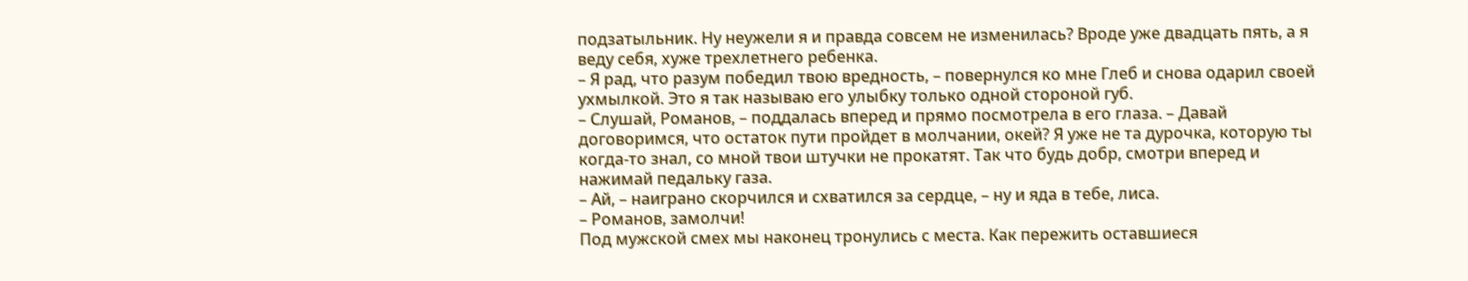подзатыльник. Ну неужели я и правда совсем не изменилась? Вроде уже двадцать пять, а я веду себя, хуже трехлетнего ребенка.
– Я рад, что разум победил твою вредность, – повернулся ко мне Глеб и снова одарил своей ухмылкой. Это я так называю его улыбку только одной стороной губ.
– Слушай, Романов, – поддалась вперед и прямо посмотрела в его глаза. – Давай договоримся, что остаток пути пройдет в молчании, окей? Я уже не та дурочка, которую ты когда-то знал, со мной твои штучки не прокатят. Так что будь добр, смотри вперед и нажимай педальку газа.
– Ай, – наиграно скорчился и схватился за сердце, – ну и яда в тебе, лиса.
– Романов, замолчи!
Под мужской смех мы наконец тронулись с места. Как пережить оставшиеся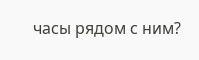часы рядом с ним?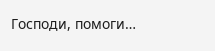Господи, помоги…